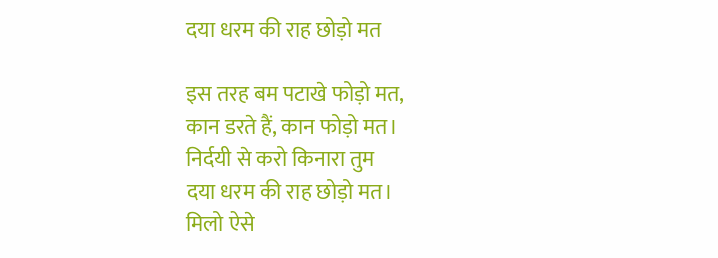दया धरम की राह छोड़ो मत

इस तरह बम पटाखे फोड़ो मत,
कान डरते हैं, कान फोड़ो मत।
निर्दयी से करो किनारा तुम
दया धरम की राह छोड़ो मत।
मिलो ऐसे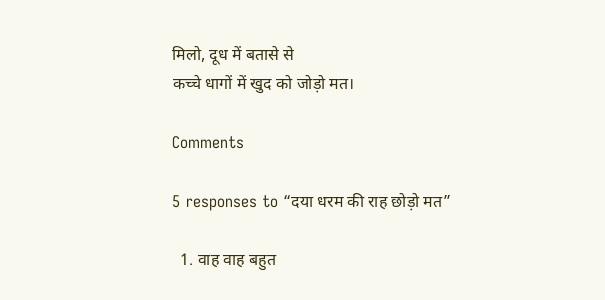मिलो, दूध में बतासे से
कच्चे धागों में खुद को जोड़ो मत।

Comments

5 responses to “दया धरम की राह छोड़ो मत”

  1. वाह वाह बहुत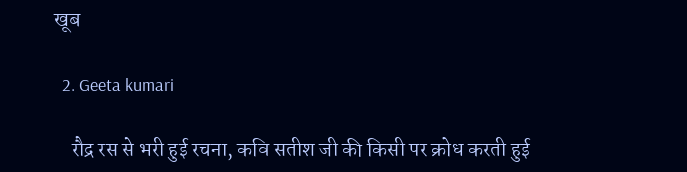खूब

  2. Geeta kumari

    रौद्र रस से भरी हुई रचना, कवि सतीश जी की किसी पर क्रोध करती हुई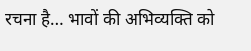रचना है… भावों की अभिव्यक्ति को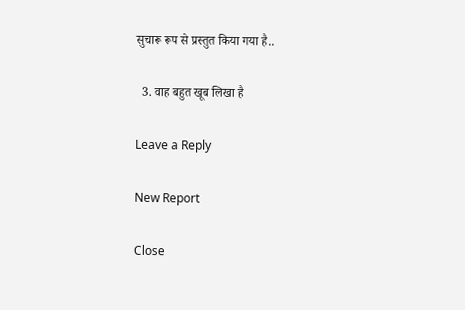सुचारू रूप से प्रस्तुत किया गया है..

  3. वाह बहुत खूब लिखा है

Leave a Reply

New Report

Close